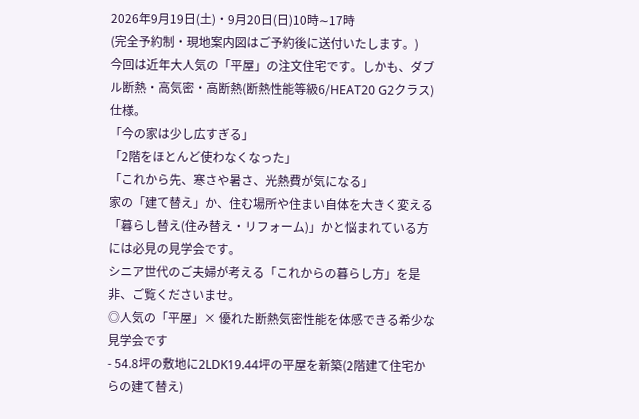2026年9月19日(土)・9月20日(日)10時∼17時
(完全予約制・現地案内図はご予約後に送付いたします。)
今回は近年大人気の「平屋」の注文住宅です。しかも、ダブル断熱・高気密・高断熱(断熱性能等級6/HEAT20 G2クラス)仕様。
「今の家は少し広すぎる」
「2階をほとんど使わなくなった」
「これから先、寒さや暑さ、光熱費が気になる」
家の「建て替え」か、住む場所や住まい自体を大きく変える「暮らし替え(住み替え・リフォーム)」かと悩まれている方には必見の見学会です。
シニア世代のご夫婦が考える「これからの暮らし方」を是非、ご覧くださいませ。
◎人気の「平屋」× 優れた断熱気密性能を体感できる希少な見学会です
- 54.8坪の敷地に2LDK19.44坪の平屋を新築(2階建て住宅からの建て替え)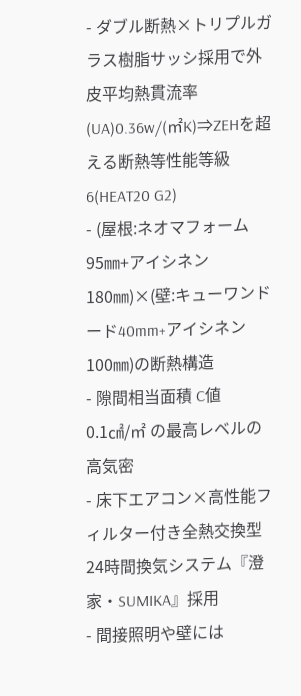- ダブル断熱×トリプルガラス樹脂サッシ採用で外皮平均熱貫流率(UA)0.36w/(㎡K)⇒ZEHを超える断熱等性能等級6(HEAT20 G2)
- (屋根:ネオマフォーム95㎜+アイシネン180㎜)×(壁:キューワンドード40mm+アイシネン100㎜)の断熱構造
- 隙間相当面積 C値0.1㎠/㎡ の最高レベルの高気密
- 床下エアコン×高性能フィルター付き全熱交換型24時間換気システム『澄家・SUMIKA』採用
- 間接照明や壁には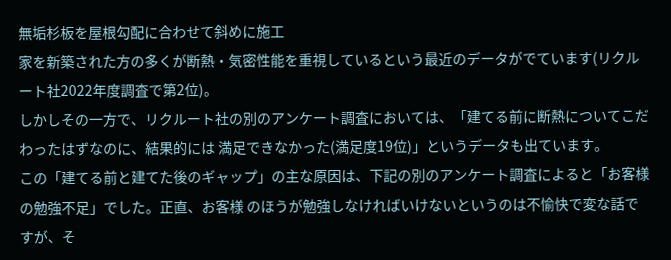無垢杉板を屋根勾配に合わせて斜めに施工
家を新築された方の多くが断熱・気密性能を重視しているという最近のデータがでています(リクルート社2022年度調査で第2位)。
しかしその一方で、リクルート社の別のアンケート調査においては、「建てる前に断熱についてこだわったはずなのに、結果的には 満足できなかった(満足度19位)」というデータも出ています。
この「建てる前と建てた後のギャップ」の主な原因は、下記の別のアンケート調査によると「お客様の勉強不足」でした。正直、お客様 のほうが勉強しなければいけないというのは不愉快で変な話ですが、そ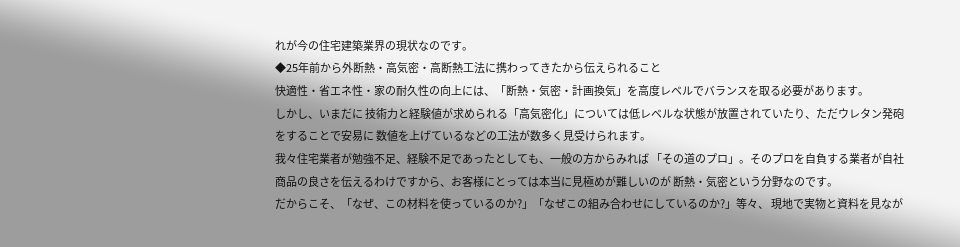れが今の住宅建築業界の現状なのです。
◆25年前から外断熱・高気密・高断熱工法に携わってきたから伝えられること
快適性・省エネ性・家の耐久性の向上には、「断熱・気密・計画換気」を高度レベルでバランスを取る必要があります。
しかし、いまだに 技術力と経験値が求められる「高気密化」については低レベルな状態が放置されていたり、ただウレタン発砲をすることで安易に 数値を上げているなどの工法が数多く見受けられます。
我々住宅業者が勉強不足、経験不足であったとしても、一般の方からみれば 「その道のプロ」。そのプロを自負する業者が自社商品の良さを伝えるわけですから、お客様にとっては本当に見極めが難しいのが 断熱・気密という分野なのです。
だからこそ、「なぜ、この材料を使っているのか?」「なぜこの組み合わせにしているのか?」等々、 現地で実物と資料を見なが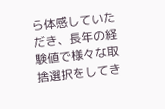ら体感していただき、長年の経験値で様々な取捨選択をしてき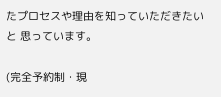たプロセスや理由を知っていただきたいと 思っています。

(完全予約制・現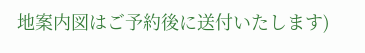地案内図はご予約後に送付いたします)